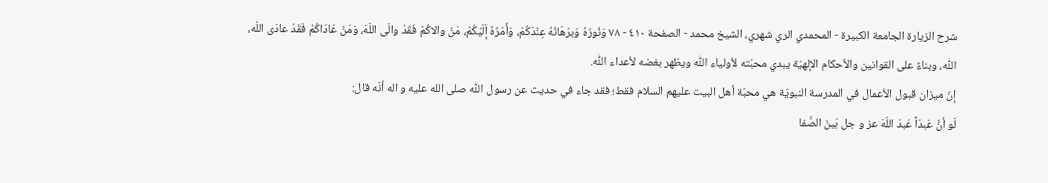شرح الزیارة الجامعة الکبیرة - المحمدي الري شهري، الشيخ محمد - الصفحة ٤١٠ - ٧٨ وَنُورُهُ وَبرْهَانُهُ عِنْدَكُمْ، وَأَمْرُهُ إَلَيْكُمْ، مَنْ والاكُمْ فَقَدْ والَى اللّهَ، وَمَنْ عَادَاكُمْ فَقَدْ عادَى اللّه،
اللّٰه، وبناءً على القوانين والأحكام الإلهيّة يبدي محبّته لأولياء اللّٰه ويظهر بغضه لأعداء اللّٰه.
إنّ ميزان قبول الأعمال في المدرسة النبويّة هي محبّة أهل البيت علیهم السلام فقط؛ فقد جاء في حديث عن رسول اللّٰه صلی الله علیه و اله أنّه قال:
لَو أنَّ عَبدَاً عَبدَ اللّهَ عز و جل بَينَ الصَّفا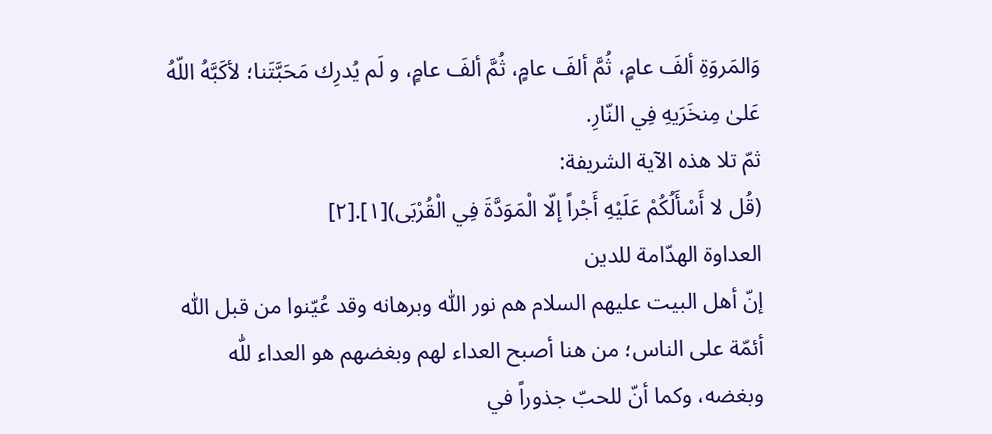وَالمَروَةِ ألفَ عامٍ، ثُمَّ ألفَ عامٍ، ثُمَّ ألفَ عامٍ، و لَم يُدرِك مَحَبَّتَنا؛ لأكَبَّهُ اللّهُ عَلىٰ مِنخَرَيهِ فِي النّارِ.
ثمّ تلا هذه الآية الشريفة:
(قُل لا أَسْأَلُكُمْ عَلَيْهِ أَجْراً إلّا الْمَوَدَّةَ فِي الْقُرْبَى)[١].[٢]
العداوة الهدّامة للدين
إنّ أهل البيت علیهم السلام هم نور اللّٰه وبرهانه وقد عُيّنوا من قبل اللّٰه أئمّة على الناس؛ من هنا أصبح العداء لهم وبغضهم هو العداء للّٰه وبغضه، وكما أنّ للحبّ جذوراً في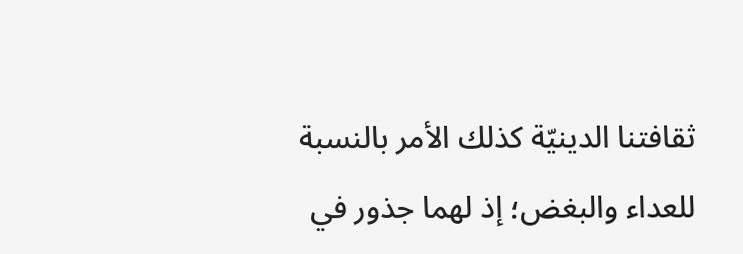ثقافتنا الدينيّة كذلك الأمر بالنسبة للعداء والبغض؛ إذ لهما جذور في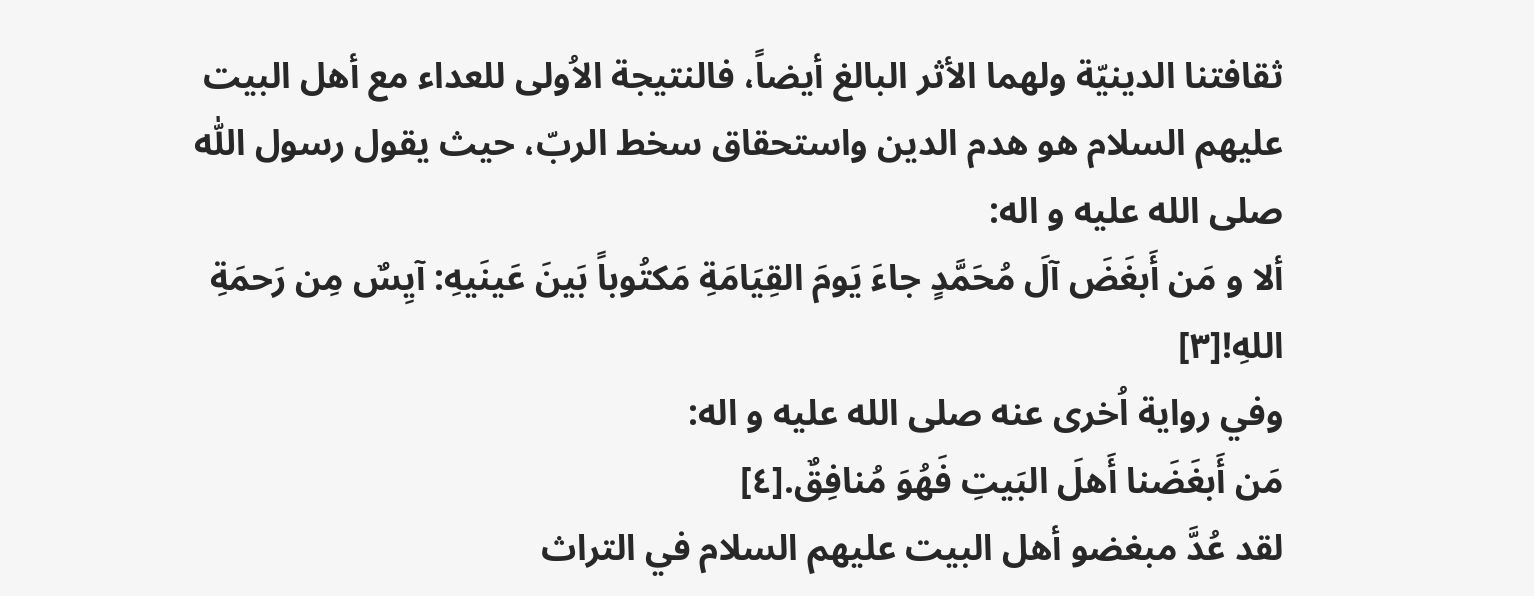ثقافتنا الدينيّة ولهما الأثر البالغ أيضاً، فالنتيجة الاُولى للعداء مع أهل البيت علیهم السلام هو هدم الدين واستحقاق سخط الربّ، حيث يقول رسول اللّٰه صلی الله علیه و اله:
ألا و مَن أَبغَضَ آلَ مُحَمَّدٍ جاءَ يَومَ القِيَامَةِ مَكتُوباً بَينَ عَينَيهِ: آيِسٌ مِن رَحمَةِ اللهِ![٣]
وفي رواية اُخرى عنه صلی الله علیه و اله:
مَن أَبغَضَنا أَهلَ البَيتِ فَهُوَ مُنافِقٌ.[٤]
لقد عُدَّ مبغضو أهل البيت علیهم السلام في التراث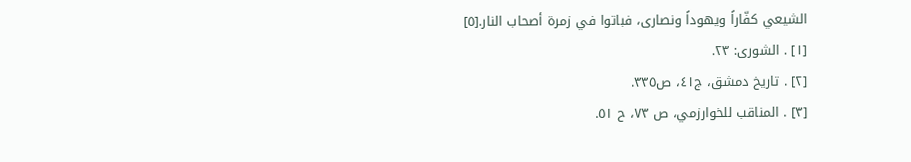الشيعي كفّاراً ويهوداً ونصارى، فباتوا في زمرة أصحاب النار.[٥]
[١] . الشورى: ٢٣.
[٢] . تاريخ دمشق، ج٤١، ص٣٣٥.
[٣] . المناقب للخوارزمي، ص ٧٣، ح ٥١.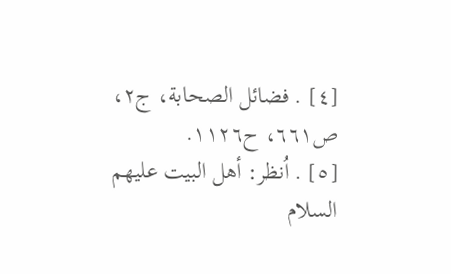[٤] . فضائل الصحابة، ج٢، ص٦٦١، ح١١٢٦.
[٥] . اُنظر: أهل البيت علیهم السلام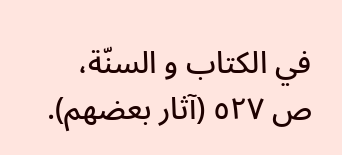في الكتاب و السنّة، ص ٥٢٧ (آثار بعضهم).